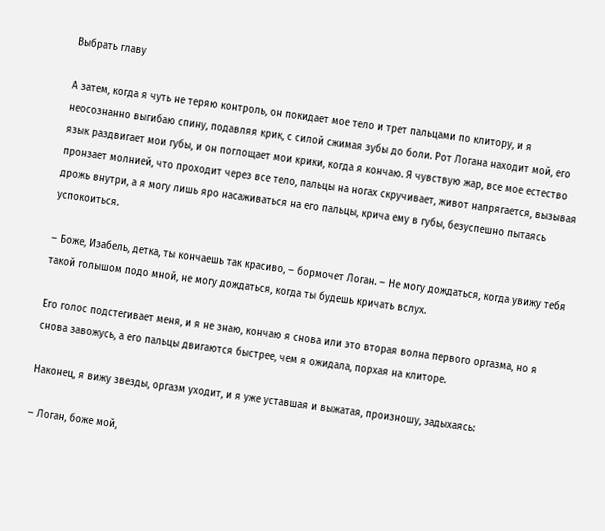Выбрать главу

А затем, когда я чуть не теряю контроль, он покидает мое тело и трет пальцами по клитору, и я неосознанно выгибаю спину, подавляя крик, с силой сжимая зубы до боли. Рот Логана находит мой, его язык раздвигает мои губы, и он поглощает мои крики, когда я кончаю. Я чувствую жар, все мое естество пронзает молнией, что проходит через все тело, пальцы на ногах скручивает, живот напрягается, вызывая дрожь внутри, а я могу лишь яро насаживаться на его пальцы, крича ему в губы, безуспешно пытаясь успокоиться.

‒ Боже, Изабель, детка, ты кончаешь так красиво, ‒ бормочет Логан. ‒ Не могу дождаться, когда увижу тебя такой голышом подо мной, не могу дождаться, когда ты будешь кричать вслух.

Его голос подстегивает меня, и я не знаю, кончаю я снова или это вторая волна первого оргазма, но я снова завожусь, а его пальцы двигаются быстрее, чем я ожидала, порхая на клиторе.

Наконец, я вижу звезды, оргазм уходит, и я уже уставшая и выжатая, произношу, задыхаясь:

‒ Логан, боже мой,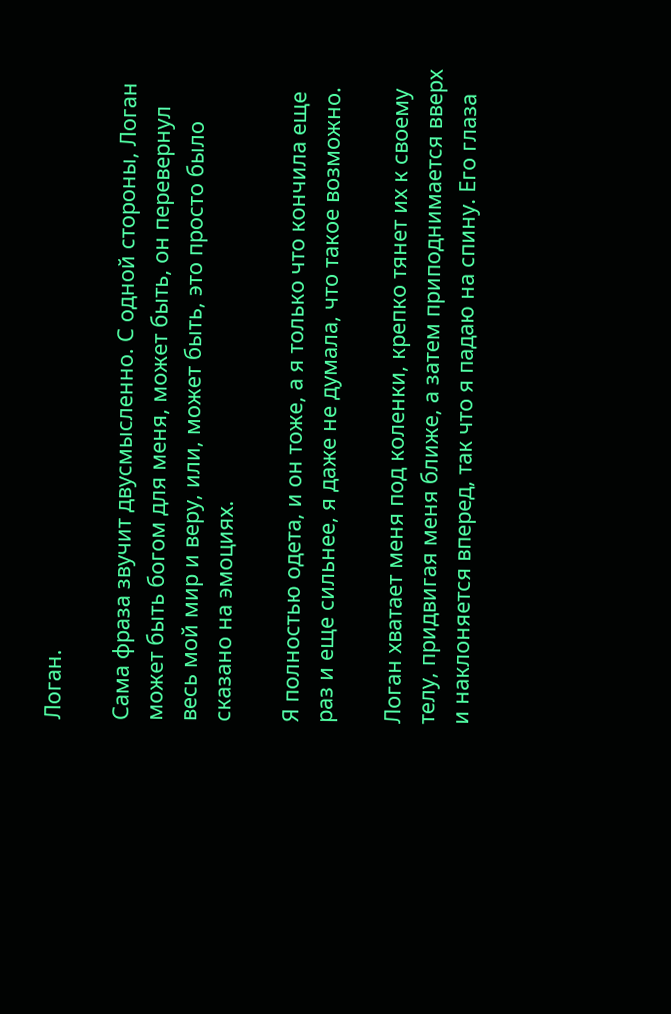Логан.

Сама фраза звучит двусмысленно. С одной стороны, Логан может быть богом для меня, может быть, он перевернул весь мой мир и веру, или, может быть, это просто было сказано на эмоциях.

Я полностью одета, и он тоже, а я только что кончила еще раз и еще сильнее, я даже не думала, что такое возможно.

Логан хватает меня под коленки, крепко тянет их к своему телу, придвигая меня ближе, а затем приподнимается вверх и наклоняется вперед, так что я падаю на спину. Его глаза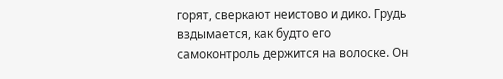горят, сверкают неистово и дико. Грудь вздымается, как будто его самоконтроль держится на волоске. Он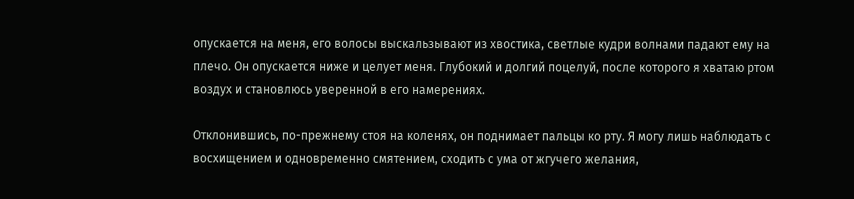опускается на меня, его волосы выскальзывают из хвостика, светлые кудри волнами падают ему на плечо. Он опускается ниже и целует меня. Глубокий и долгий поцелуй, после которого я хватаю ртом воздух и становлюсь уверенной в его намерениях.

Отклонившись, по-прежнему стоя на коленях, он поднимает пальцы ко рту. Я могу лишь наблюдать с восхищением и одновременно смятением, сходить с ума от жгучего желания,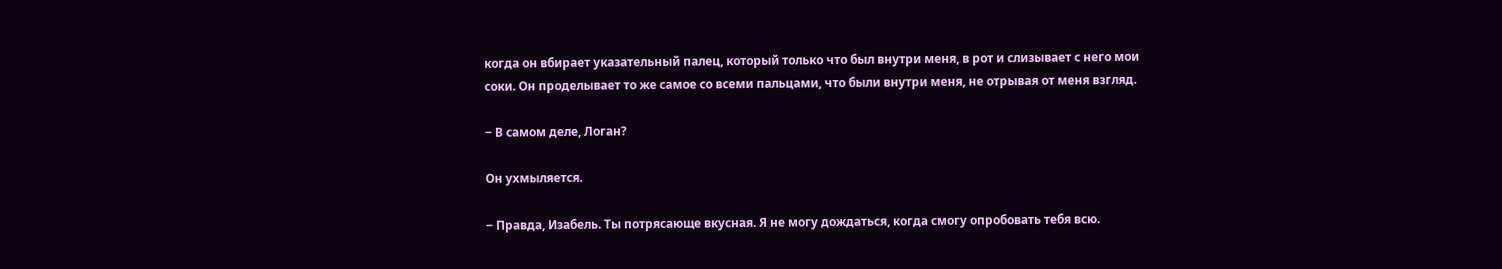когда он вбирает указательный палец, который только что был внутри меня, в рот и слизывает с него мои соки. Он проделывает то же самое со всеми пальцами, что были внутри меня, не отрывая от меня взгляд.

‒ В самом деле, Логан?

Он ухмыляется.

‒ Правда, Изабель. Ты потрясающе вкусная. Я не могу дождаться, когда смогу опробовать тебя всю.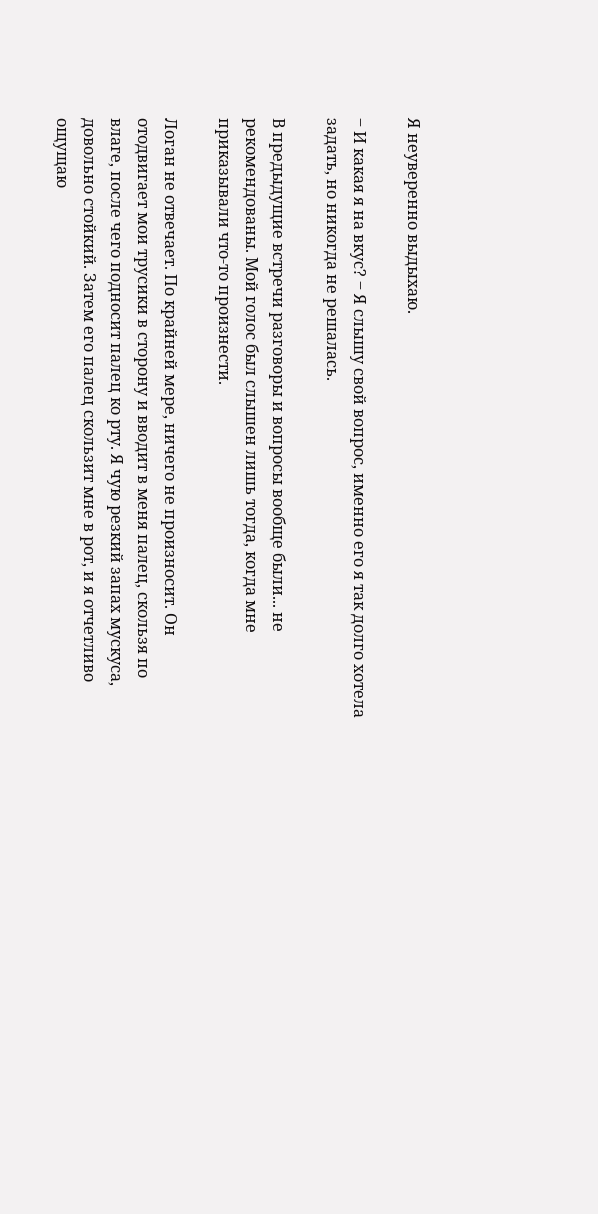Я неуверенно выдыхаю.

‒ И какая я на вкус? ‒ Я слышу свой вопрос, именно его я так долго хотела задать, но никогда не решалась.

В предыдущие встречи разговоры и вопросы вообще были... не рекомендованы. Мой голос был слышен лишь тогда, когда мне приказывали что-то произнести.

Логан не отвечает. По крайней мере, ничего не произносит. Он отодвигает мои трусики в сторону и вводит в меня палец, скользя по влаге, после чего подносит палец ко рту. Я чую резкий запах мускуса, довольно стойкий. Затем его палец скользит мне в рот, и я отчетливо ощущаю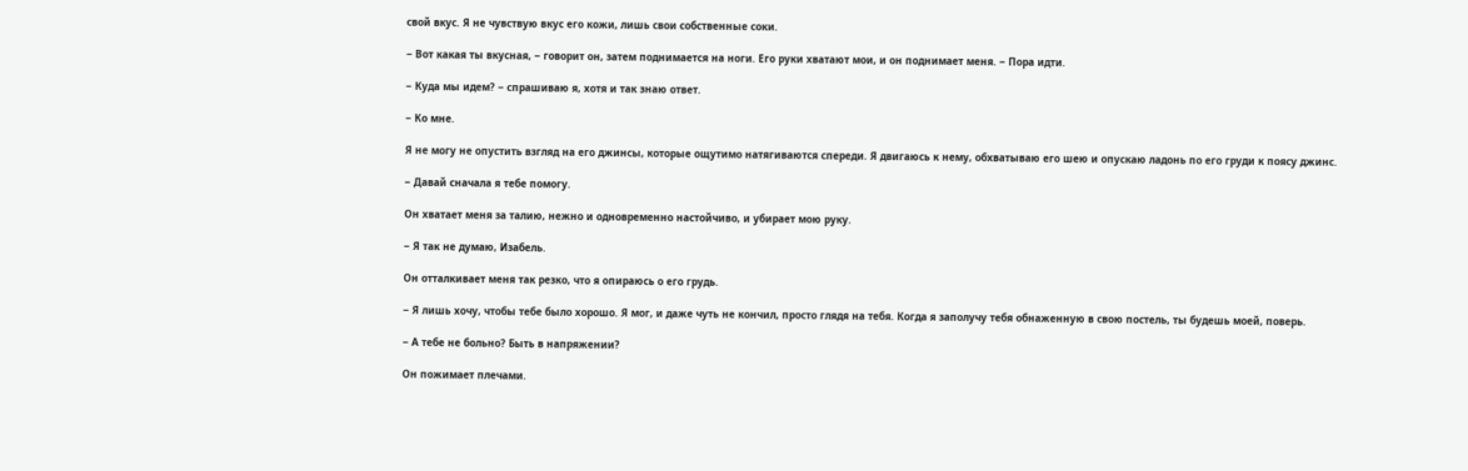свой вкус. Я не чувствую вкус его кожи, лишь свои собственные соки.

‒ Вот какая ты вкусная, ‒ говорит он, затем поднимается на ноги. Его руки хватают мои, и он поднимает меня. ‒ Пора идти.

‒ Куда мы идем? ‒ спрашиваю я, хотя и так знаю ответ.

‒ Ко мне.

Я не могу не опустить взгляд на его джинсы, которые ощутимо натягиваются спереди. Я двигаюсь к нему, обхватываю его шею и опускаю ладонь по его груди к поясу джинс.

‒ Давай сначала я тебе помогу.

Он хватает меня за талию, нежно и одновременно настойчиво, и убирает мою руку.

‒ Я так не думаю, Изабель.

Он отталкивает меня так резко, что я опираюсь о его грудь.

‒ Я лишь хочу, чтобы тебе было хорошо. Я мог, и даже чуть не кончил, просто глядя на тебя. Когда я заполучу тебя обнаженную в свою постель, ты будешь моей, поверь.

‒ А тебе не больно? Быть в напряжении?

Он пожимает плечами.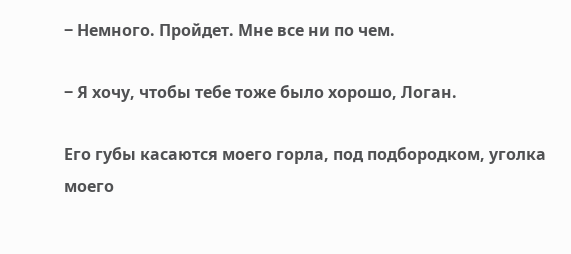‒ Немного. Пройдет. Мне все ни по чем.

‒ Я хочу, чтобы тебе тоже было хорошо, Логан.

Его губы касаются моего горла, под подбородком, уголка моего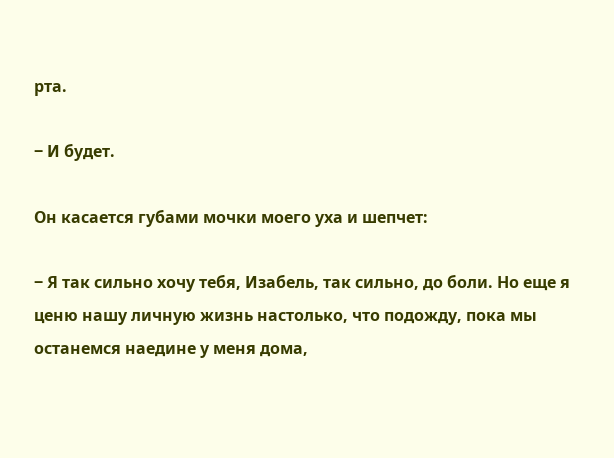рта.

‒ И будет.

Он касается губами мочки моего уха и шепчет:

‒ Я так сильно хочу тебя, Изабель, так сильно, до боли. Но еще я ценю нашу личную жизнь настолько, что подожду, пока мы останемся наедине у меня дома,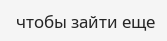чтобы зайти еще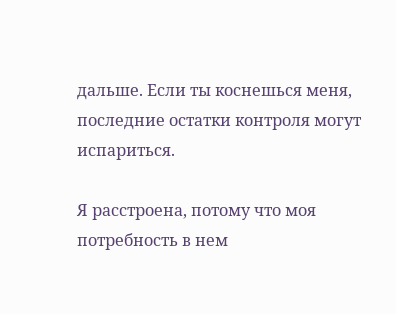дальше. Если ты коснешься меня, последние остатки контроля могут испариться.

Я расстроена, потому что моя потребность в нем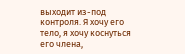выходит из-под контроля. Я хочу его тело, я хочу коснуться его члена,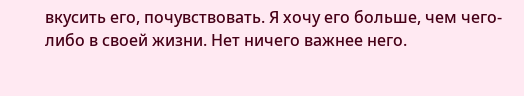вкусить его, почувствовать. Я хочу его больше, чем чего-либо в своей жизни. Нет ничего важнее него.